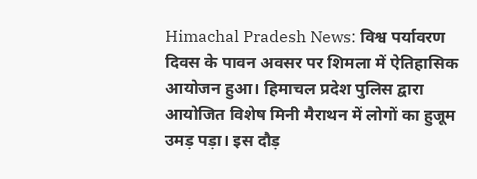Himachal Pradesh News: विश्व पर्यावरण दिवस के पावन अवसर पर शिमला में ऐतिहासिक आयोजन हुआ। हिमाचल प्रदेश पुलिस द्वारा आयोजित विशेष मिनी मैराथन में लोगों का हुजूम उमड़ पड़ा। इस दौड़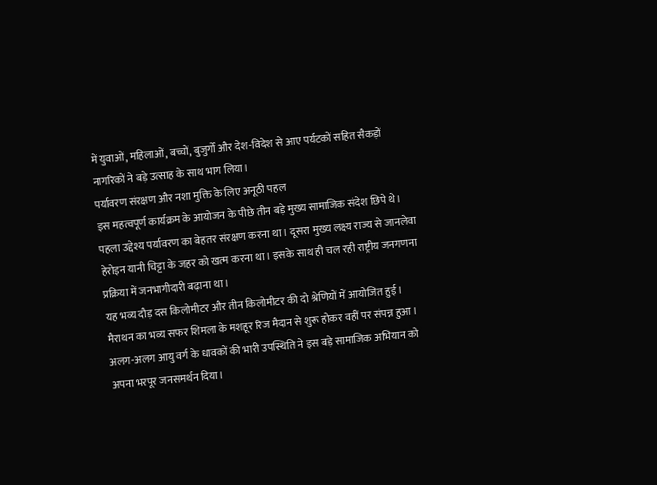में युवाओं, महिलाओं, बच्चों, बुजुर्गों और देश-विदेश से आए पर्यटकों सहित सैकड़ों नागरिकों ने बड़े उत्साह के साथ भाग लिया।
पर्यावरण संरक्षण और नशा मुक्ति के लिए अनूठी पहल
इस महत्वपूर्ण कार्यक्रम के आयोजन के पीछे तीन बड़े मुख्य सामाजिक संदेश छिपे थे। पहला उद्देश्य पर्यावरण का बेहतर संरक्षण करना था। दूसरा मुख्य लक्ष्य राज्य से जानलेवा हेरोइन यानी चिट्टा के जहर को खत्म करना था। इसके साथ ही चल रही राष्ट्रीय जनगणना प्रक्रिया में जनभागीदारी बढ़ाना था।
यह भव्य दौड़ दस किलोमीटर और तीन किलोमीटर की दो श्रेणियों में आयोजित हुई। मैराथन का भव्य सफर शिमला के मशहूर रिज मैदान से शुरू होकर वहीं पर संपन्न हुआ। अलग-अलग आयु वर्ग के धावकों की भारी उपस्थिति ने इस बड़े सामाजिक अभियान को अपना भरपूर जनसमर्थन दिया।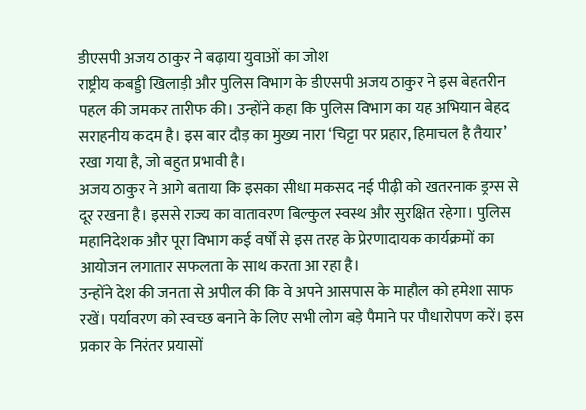डीएसपी अजय ठाकुर ने बढ़ाया युवाओं का जोश
राष्ट्रीय कबड्डी खिलाड़ी और पुलिस विभाग के डीएसपी अजय ठाकुर ने इस बेहतरीन पहल की जमकर तारीफ की। उन्होंने कहा कि पुलिस विभाग का यह अभियान बेहद सराहनीय कदम है। इस बार दौड़ का मुख्य नारा ‘चिट्टा पर प्रहार, हिमाचल है तैयार’ रखा गया है, जो बहुत प्रभावी है।
अजय ठाकुर ने आगे बताया कि इसका सीधा मकसद नई पीढ़ी को खतरनाक ड्रग्स से दूर रखना है। इससे राज्य का वातावरण बिल्कुल स्वस्थ और सुरक्षित रहेगा। पुलिस महानिदेशक और पूरा विभाग कई वर्षों से इस तरह के प्रेरणादायक कार्यक्रमों का आयोजन लगातार सफलता के साथ करता आ रहा है।
उन्होंने देश की जनता से अपील की कि वे अपने आसपास के माहौल को हमेशा साफ रखें। पर्यावरण को स्वच्छ बनाने के लिए सभी लोग बड़े पैमाने पर पौधारोपण करें। इस प्रकार के निरंतर प्रयासों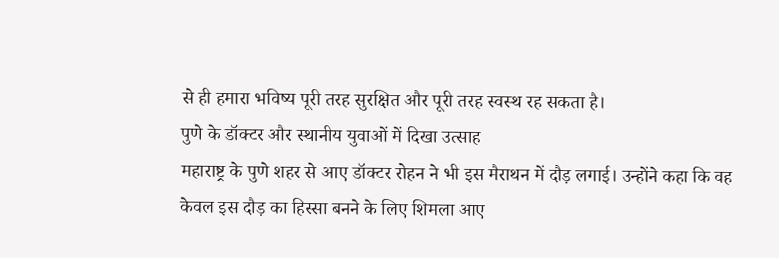से ही हमारा भविष्य पूरी तरह सुरक्षित और पूरी तरह स्वस्थ रह सकता है।
पुणे के डॉक्टर और स्थानीय युवाओं में दिखा उत्साह
महाराष्ट्र के पुणे शहर से आए डॉक्टर रोहन ने भी इस मैराथन में दौड़ लगाई। उन्होंने कहा कि वह केवल इस दौड़ का हिस्सा बनने के लिए शिमला आए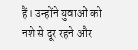हैं। उन्होंने युवाओं को नशे से दूर रहने और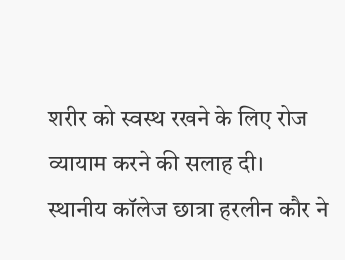शरीर को स्वस्थ रखने के लिए रोज व्यायाम करने की सलाह दी।
स्थानीय कॉलेज छात्रा हरलीन कौर ने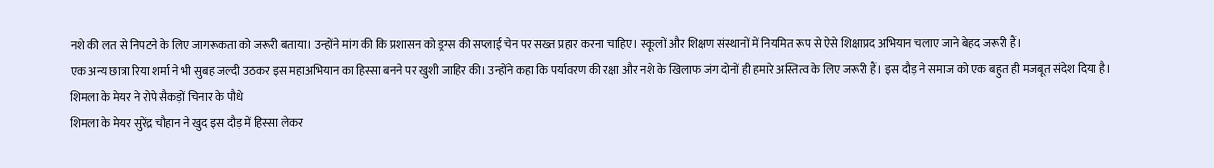नशे की लत से निपटने के लिए जागरूकता को जरूरी बताया। उन्होंने मांग की कि प्रशासन को ड्रग्स की सप्लाई चेन पर सख्त प्रहार करना चाहिए। स्कूलों और शिक्षण संस्थानों में नियमित रूप से ऐसे शिक्षाप्रद अभियान चलाए जाने बेहद जरूरी हैं।
एक अन्य छात्रा रिया शर्मा ने भी सुबह जल्दी उठकर इस महाअभियान का हिस्सा बनने पर खुशी जाहिर की। उन्होंने कहा कि पर्यावरण की रक्षा और नशे के खिलाफ जंग दोनों ही हमारे अस्तित्व के लिए जरूरी हैं। इस दौड़ ने समाज को एक बहुत ही मजबूत संदेश दिया है।
शिमला के मेयर ने रोपे सैकड़ों चिनार के पौधे
शिमला के मेयर सुरेंद्र चौहान ने खुद इस दौड़ में हिस्सा लेकर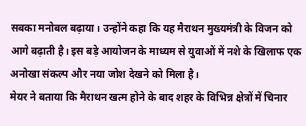सबका मनोबल बढ़ाया। उन्होंने कहा कि यह मैराथन मुख्यमंत्री के विजन को आगे बढ़ाती है। इस बड़े आयोजन के माध्यम से युवाओं में नशे के खिलाफ एक अनोखा संकल्प और नया जोश देखने को मिला है।
मेयर ने बताया कि मैराथन खत्म होने के बाद शहर के विभिन्न क्षेत्रों में चिनार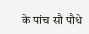के पांच सौ पौधे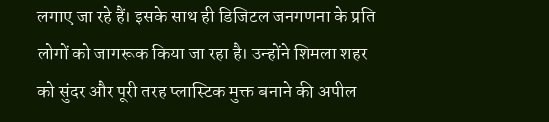लगाए जा रहे हैं। इसके साथ ही डिजिटल जनगणना के प्रति लोगों को जागरूक किया जा रहा है। उन्होंने शिमला शहर को सुंदर और पूरी तरह प्लास्टिक मुक्त बनाने की अपील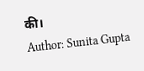की।
Author: Sunita Gupta